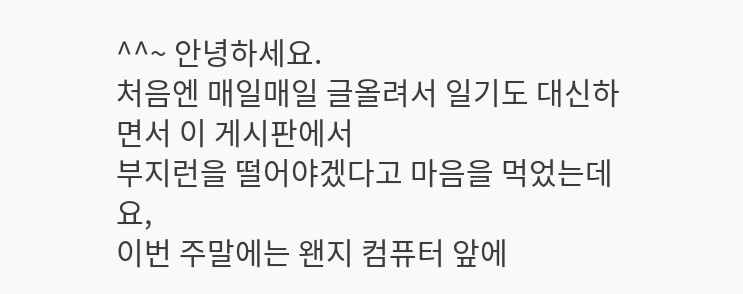^^~ 안녕하세요.
처음엔 매일매일 글올려서 일기도 대신하면서 이 게시판에서
부지런을 떨어야겠다고 마음을 먹었는데요,
이번 주말에는 왠지 컴퓨터 앞에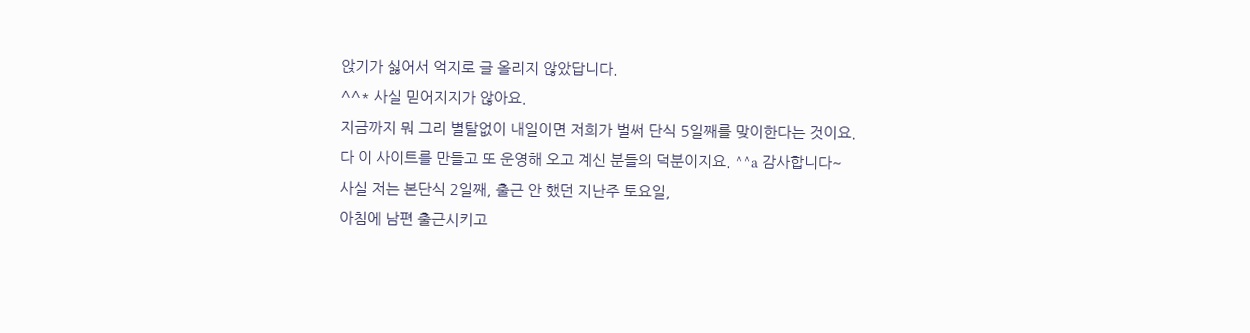앉기가 싫어서 억지로 글 올리지 않았답니다.
^^* 사실 믿어지지가 않아요.
지금까지 뭐 그리 별탈없이 내일이면 저희가 벌써 단식 5일째를 맞이한다는 것이요.
다 이 사이트를 만들고 또 운영해 오고 계신 분들의 덕분이지요. ^^a 감사합니다~
사실 저는 본단식 2일째, 출근 안 했던 지난주 토요일,
아침에 남편 출근시키고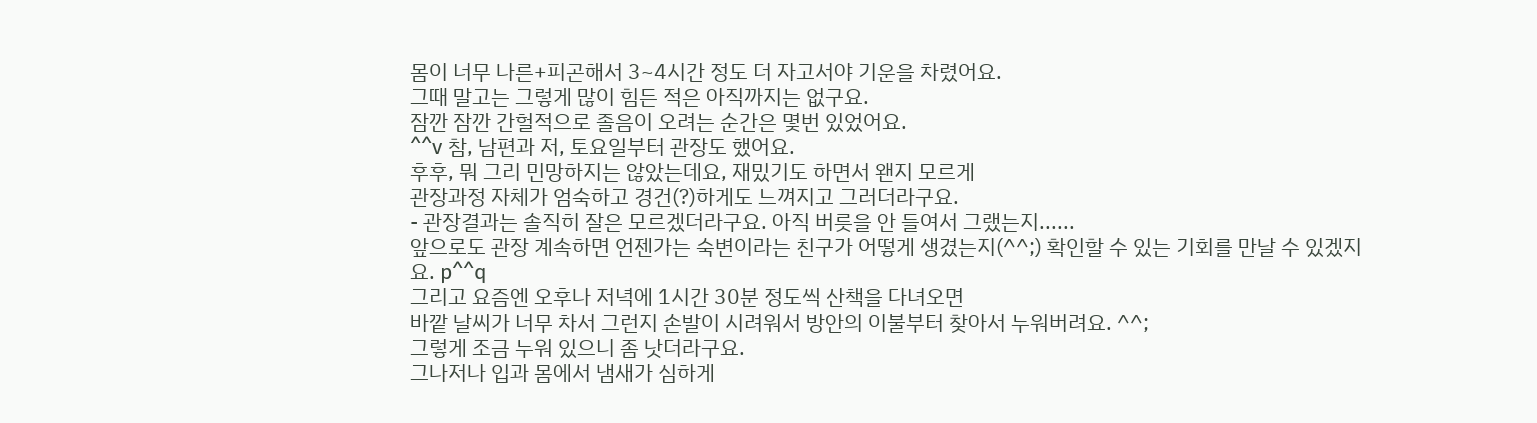몸이 너무 나른+피곤해서 3~4시간 정도 더 자고서야 기운을 차렸어요.
그때 말고는 그렇게 많이 힘든 적은 아직까지는 없구요.
잠깐 잠깐 간헐적으로 졸음이 오려는 순간은 몇번 있었어요.
^^v 참, 남편과 저, 토요일부터 관장도 했어요.
후후, 뭐 그리 민망하지는 않았는데요, 재밌기도 하면서 왠지 모르게
관장과정 자체가 엄숙하고 경건(?)하게도 느껴지고 그러더라구요.
- 관장결과는 솔직히 잘은 모르겠더라구요. 아직 버릇을 안 들여서 그랬는지......
앞으로도 관장 계속하면 언젠가는 숙변이라는 친구가 어떻게 생겼는지(^^;) 확인할 수 있는 기회를 만날 수 있겠지요. p^^q
그리고 요즘엔 오후나 저녁에 1시간 30분 정도씩 산책을 다녀오면
바깥 날씨가 너무 차서 그런지 손발이 시려워서 방안의 이불부터 찾아서 누워버려요. ^^;
그렇게 조금 누워 있으니 좀 낫더라구요.
그나저나 입과 몸에서 냄새가 심하게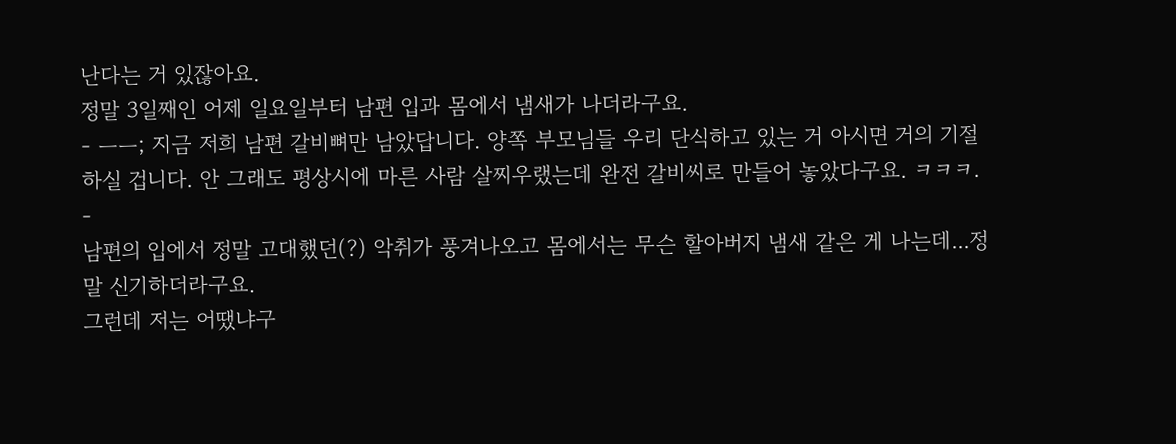난다는 거 있잖아요.
정말 3일째인 어제 일요일부터 남편 입과 몸에서 냄새가 나더라구요.
- ㅡㅡ; 지금 저희 남편 갈비뼈만 남았답니다. 양쪽 부모님들 우리 단식하고 있는 거 아시면 거의 기절하실 겁니다. 안 그래도 평상시에 마른 사람 살찌우랬는데 완전 갈비씨로 만들어 놓았다구요. ㅋㅋㅋ. -
남편의 입에서 정말 고대했던(?) 악취가 풍겨나오고 몸에서는 무슨 할아버지 냄새 같은 게 나는데...정말 신기하더라구요.
그런데 저는 어땠냐구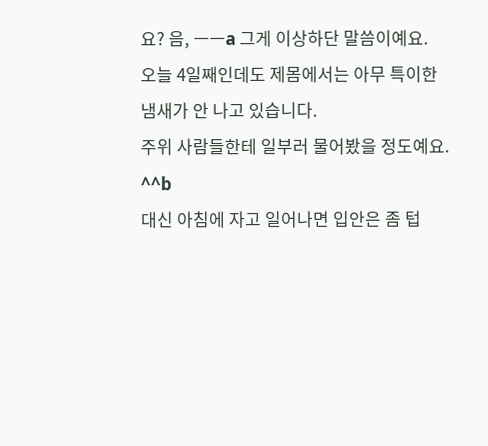요? 음, ㅡㅡa 그게 이상하단 말씀이예요.
오늘 4일째인데도 제몸에서는 아무 특이한 냄새가 안 나고 있습니다.
주위 사람들한테 일부러 물어봤을 정도예요. ^^b
대신 아침에 자고 일어나면 입안은 좀 텁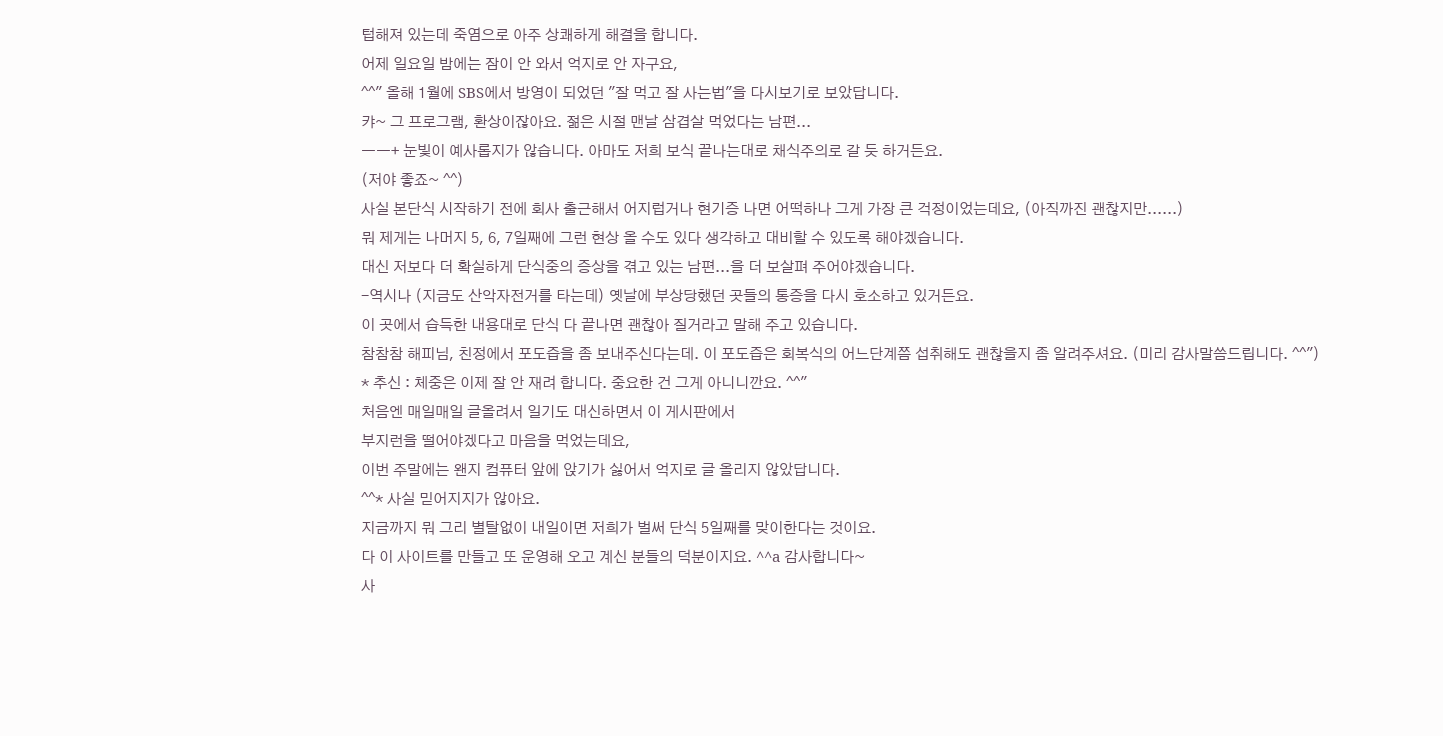텁해져 있는데 죽염으로 아주 상쾌하게 해결을 합니다.
어제 일요일 밤에는 잠이 안 와서 억지로 안 자구요,
^^" 올해 1월에 SBS에서 방영이 되었던 "잘 먹고 잘 사는법"을 다시보기로 보았답니다.
캬~ 그 프로그램, 환상이잖아요. 젊은 시절 맨날 삼겹살 먹었다는 남편...
ㅡㅡ+ 눈빛이 예사롭지가 않습니다. 아마도 저희 보식 끝나는대로 채식주의로 갈 듯 하거든요.
(저야 좋죠~ ^^)
사실 본단식 시작하기 전에 회사 출근해서 어지럽거나 현기증 나면 어떡하나 그게 가장 큰 걱정이었는데요, (아직까진 괜찮지만......)
뭐 제게는 나머지 5, 6, 7일째에 그런 현상 올 수도 있다 생각하고 대비할 수 있도록 해야겠습니다.
대신 저보다 더 확실하게 단식중의 증상을 겪고 있는 남편...을 더 보살펴 주어야겠습니다.
-역시나 (지금도 산악자전거를 타는데) 옛날에 부상당했던 곳들의 통증을 다시 호소하고 있거든요.
이 곳에서 습득한 내용대로 단식 다 끝나면 괜찮아 질거라고 말해 주고 있습니다.
참참참 해피님, 친정에서 포도즙을 좀 보내주신다는데. 이 포도즙은 회복식의 어느단계쯤 섭취해도 괜찮을지 좀 알려주셔요. (미리 감사말씀드립니다. ^^")
* 추신 : 체중은 이제 잘 안 재려 합니다. 중요한 건 그게 아니니깐요. ^^"
처음엔 매일매일 글올려서 일기도 대신하면서 이 게시판에서
부지런을 떨어야겠다고 마음을 먹었는데요,
이번 주말에는 왠지 컴퓨터 앞에 앉기가 싫어서 억지로 글 올리지 않았답니다.
^^* 사실 믿어지지가 않아요.
지금까지 뭐 그리 별탈없이 내일이면 저희가 벌써 단식 5일째를 맞이한다는 것이요.
다 이 사이트를 만들고 또 운영해 오고 계신 분들의 덕분이지요. ^^a 감사합니다~
사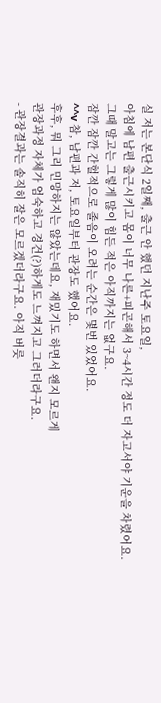실 저는 본단식 2일째, 출근 안 했던 지난주 토요일,
아침에 남편 출근시키고 몸이 너무 나른+피곤해서 3~4시간 정도 더 자고서야 기운을 차렸어요.
그때 말고는 그렇게 많이 힘든 적은 아직까지는 없구요.
잠깐 잠깐 간헐적으로 졸음이 오려는 순간은 몇번 있었어요.
^^v 참, 남편과 저, 토요일부터 관장도 했어요.
후후, 뭐 그리 민망하지는 않았는데요, 재밌기도 하면서 왠지 모르게
관장과정 자체가 엄숙하고 경건(?)하게도 느껴지고 그러더라구요.
- 관장결과는 솔직히 잘은 모르겠더라구요. 아직 버릇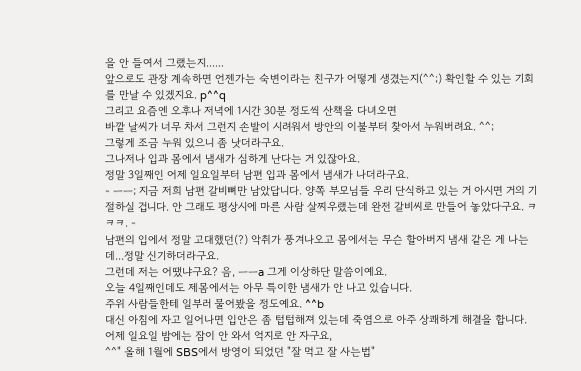을 안 들여서 그랬는지......
앞으로도 관장 계속하면 언젠가는 숙변이라는 친구가 어떻게 생겼는지(^^;) 확인할 수 있는 기회를 만날 수 있겠지요. p^^q
그리고 요즘엔 오후나 저녁에 1시간 30분 정도씩 산책을 다녀오면
바깥 날씨가 너무 차서 그런지 손발이 시려워서 방안의 이불부터 찾아서 누워버려요. ^^;
그렇게 조금 누워 있으니 좀 낫더라구요.
그나저나 입과 몸에서 냄새가 심하게 난다는 거 있잖아요.
정말 3일째인 어제 일요일부터 남편 입과 몸에서 냄새가 나더라구요.
- ㅡㅡ; 지금 저희 남편 갈비뼈만 남았답니다. 양쪽 부모님들 우리 단식하고 있는 거 아시면 거의 기절하실 겁니다. 안 그래도 평상시에 마른 사람 살찌우랬는데 완전 갈비씨로 만들어 놓았다구요. ㅋㅋㅋ. -
남편의 입에서 정말 고대했던(?) 악취가 풍겨나오고 몸에서는 무슨 할아버지 냄새 같은 게 나는데...정말 신기하더라구요.
그런데 저는 어땠냐구요? 음, ㅡㅡa 그게 이상하단 말씀이예요.
오늘 4일째인데도 제몸에서는 아무 특이한 냄새가 안 나고 있습니다.
주위 사람들한테 일부러 물어봤을 정도예요. ^^b
대신 아침에 자고 일어나면 입안은 좀 텁텁해져 있는데 죽염으로 아주 상쾌하게 해결을 합니다.
어제 일요일 밤에는 잠이 안 와서 억지로 안 자구요,
^^" 올해 1월에 SBS에서 방영이 되었던 "잘 먹고 잘 사는법"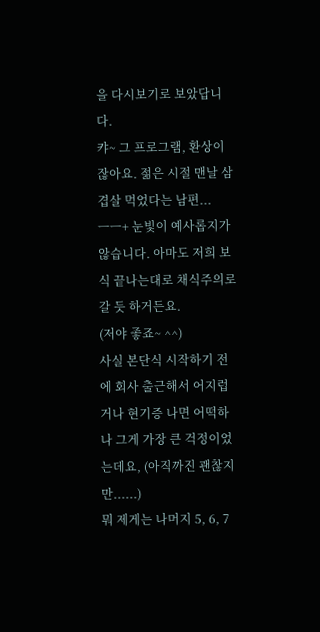을 다시보기로 보았답니다.
캬~ 그 프로그램, 환상이잖아요. 젊은 시절 맨날 삼겹살 먹었다는 남편...
ㅡㅡ+ 눈빛이 예사롭지가 않습니다. 아마도 저희 보식 끝나는대로 채식주의로 갈 듯 하거든요.
(저야 좋죠~ ^^)
사실 본단식 시작하기 전에 회사 출근해서 어지럽거나 현기증 나면 어떡하나 그게 가장 큰 걱정이었는데요, (아직까진 괜찮지만......)
뭐 제게는 나머지 5, 6, 7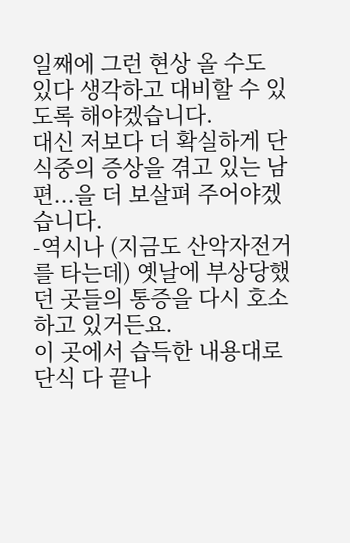일째에 그런 현상 올 수도 있다 생각하고 대비할 수 있도록 해야겠습니다.
대신 저보다 더 확실하게 단식중의 증상을 겪고 있는 남편...을 더 보살펴 주어야겠습니다.
-역시나 (지금도 산악자전거를 타는데) 옛날에 부상당했던 곳들의 통증을 다시 호소하고 있거든요.
이 곳에서 습득한 내용대로 단식 다 끝나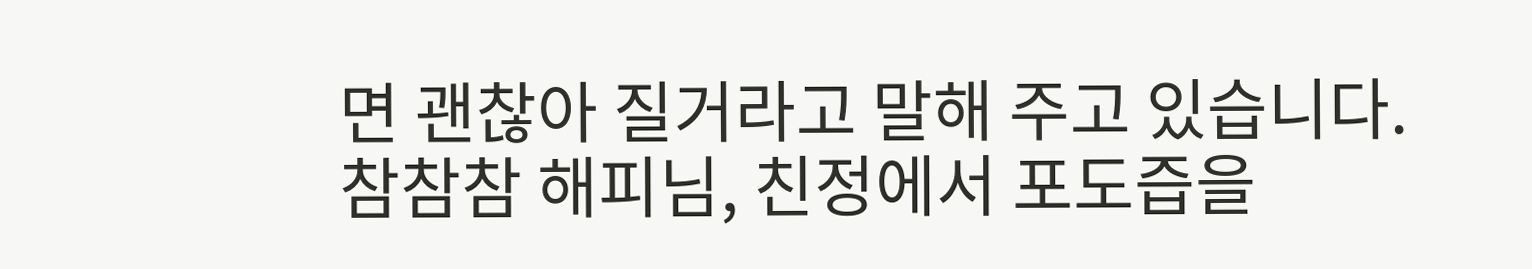면 괜찮아 질거라고 말해 주고 있습니다.
참참참 해피님, 친정에서 포도즙을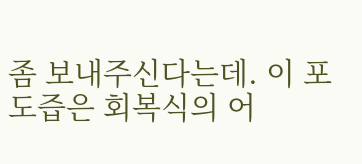좀 보내주신다는데. 이 포도즙은 회복식의 어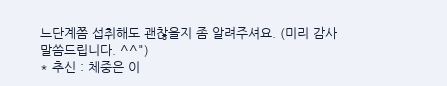느단계쯤 섭취해도 괜찮을지 좀 알려주셔요. (미리 감사말씀드립니다. ^^")
* 추신 : 체중은 이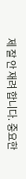제 잘 안 재려 합니다. 중요한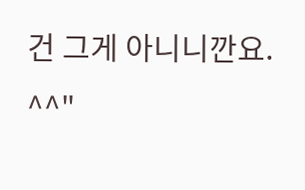건 그게 아니니깐요. ^^"